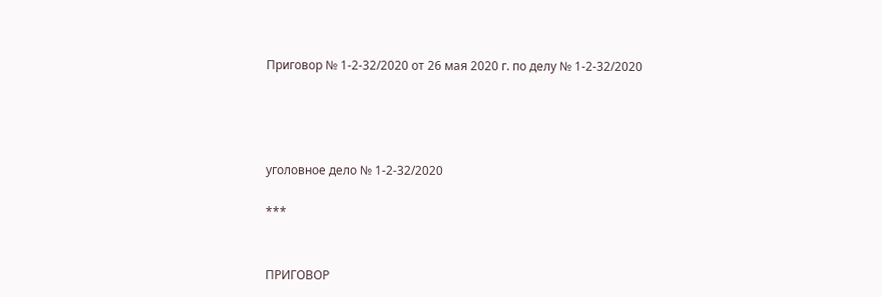Приговор № 1-2-32/2020 от 26 мая 2020 г. по делу № 1-2-32/2020




уголовное дело № 1-2-32/2020

***


ПРИГОВОР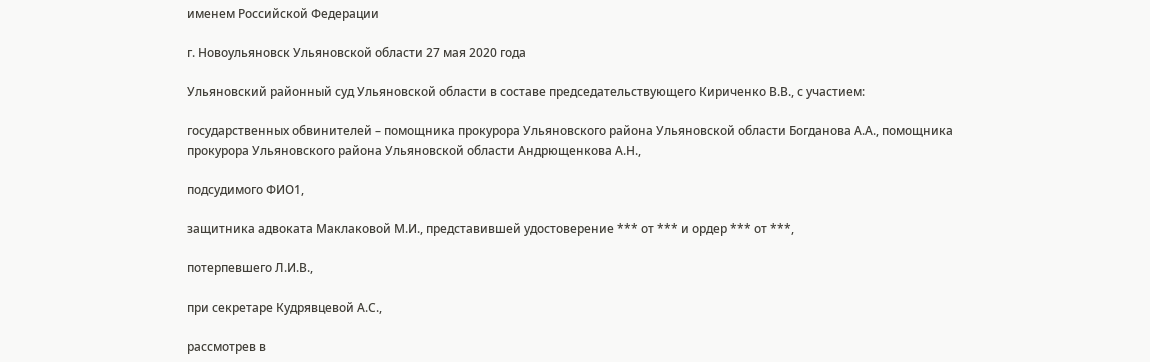именем Российской Федерации

г. Новоульяновск Ульяновской области 27 мая 2020 года

Ульяновский районный суд Ульяновской области в составе председательствующего Кириченко В.В., с участием:

государственных обвинителей – помощника прокурора Ульяновского района Ульяновской области Богданова А.А., помощника прокурора Ульяновского района Ульяновской области Андрющенкова А.Н.,

подсудимого ФИО1,

защитника адвоката Маклаковой М.И., представившей удостоверение *** от *** и ордер *** от ***,

потерпевшего Л.И.В.,

при секретаре Кудрявцевой А.С.,

рассмотрев в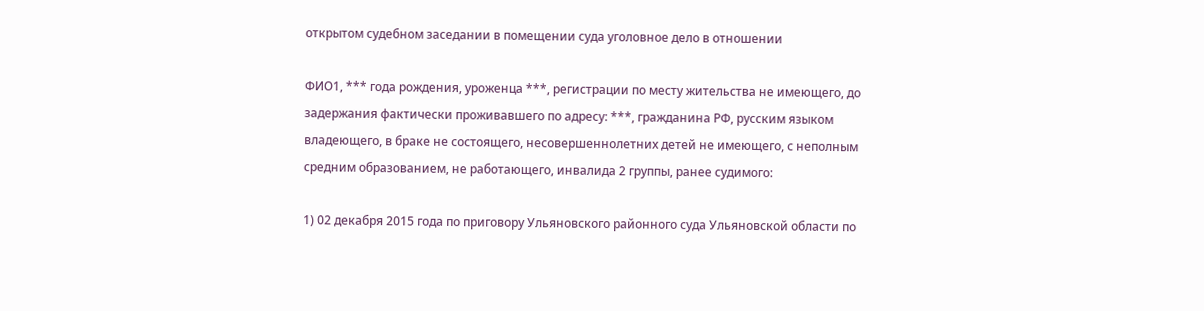открытом судебном заседании в помещении суда уголовное дело в отношении

ФИО1, *** года рождения, уроженца ***, регистрации по месту жительства не имеющего, до задержания фактически проживавшего по адресу: ***, гражданина РФ, русским языком владеющего, в браке не состоящего, несовершеннолетних детей не имеющего, с неполным средним образованием, не работающего, инвалида 2 группы, ранее судимого:

1) 02 декабря 2015 года по приговору Ульяновского районного суда Ульяновской области по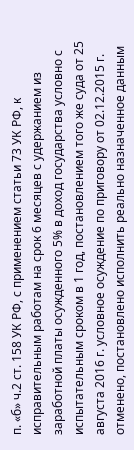п. «б» ч.2 ст. 158 УК РФ, с применением статьи 73 УК РФ, к исправительным работам на срок 6 месяцев с удержанием из заработной платы осужденного 5% в доход государства условно с испытательным сроком в 1 год, постановлением того же суда от 25 августа 2016 г. условное осуждение по приговору от 02.12.2015 г. отменено, постановлено исполнить реально назначенное данным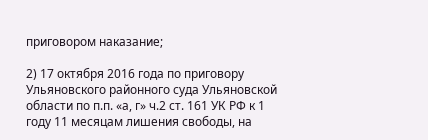приговором наказание;

2) 17 октября 2016 года по приговору Ульяновского районного суда Ульяновской области по п.п. «а, г» ч.2 ст. 161 УК РФ к 1 году 11 месяцам лишения свободы, на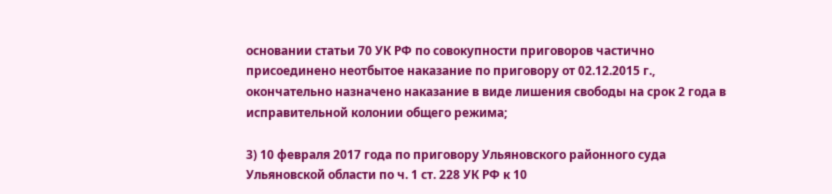основании статьи 70 УК РФ по совокупности приговоров частично присоединено неотбытое наказание по приговору от 02.12.2015 г., окончательно назначено наказание в виде лишения свободы на срок 2 года в исправительной колонии общего режима;

3) 10 февраля 2017 года по приговору Ульяновского районного суда Ульяновской области по ч. 1 ст. 228 УК РФ к 10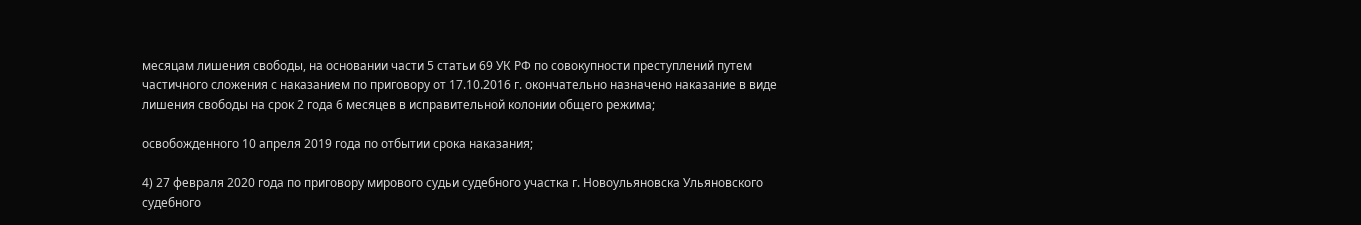месяцам лишения свободы, на основании части 5 статьи 69 УК РФ по совокупности преступлений путем частичного сложения с наказанием по приговору от 17.10.2016 г. окончательно назначено наказание в виде лишения свободы на срок 2 года 6 месяцев в исправительной колонии общего режима;

освобожденного 10 апреля 2019 года по отбытии срока наказания;

4) 27 февраля 2020 года по приговору мирового судьи судебного участка г. Новоульяновска Ульяновского судебного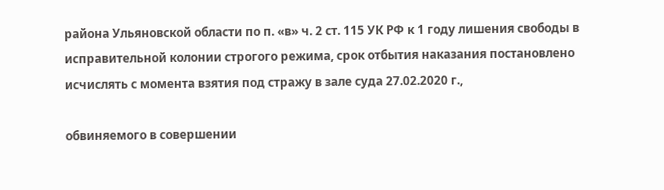района Ульяновской области по п. «в» ч. 2 ст. 115 УК РФ к 1 году лишения свободы в исправительной колонии строгого режима, срок отбытия наказания постановлено исчислять с момента взятия под стражу в зале суда 27.02.2020 г.,

обвиняемого в совершении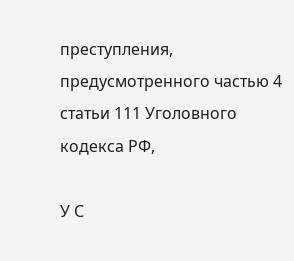преступления, предусмотренного частью 4 статьи 111 Уголовного кодекса РФ,

У С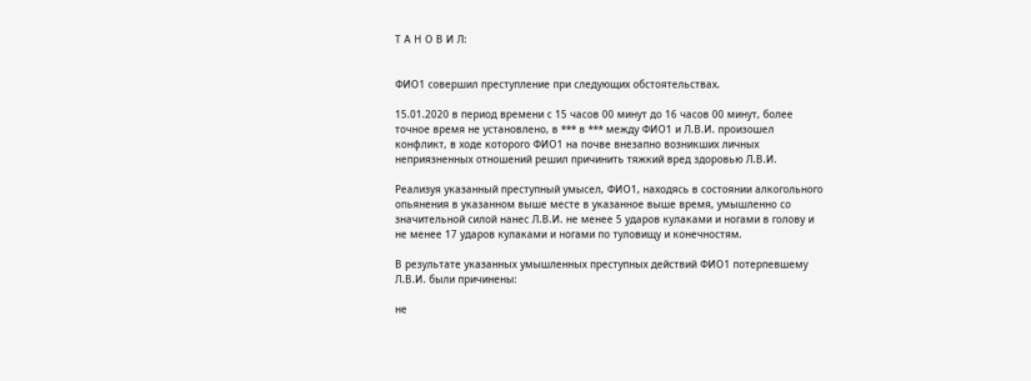Т А Н О В И Л:


ФИО1 совершил преступление при следующих обстоятельствах.

15.01.2020 в период времени с 15 часов 00 минут до 16 часов 00 минут, более точное время не установлено, в *** в *** между ФИО1 и Л.В.И. произошел конфликт, в ходе которого ФИО1 на почве внезапно возникших личных неприязненных отношений решил причинить тяжкий вред здоровью Л.В.И.

Реализуя указанный преступный умысел, ФИО1, находясь в состоянии алкогольного опьянения в указанном выше месте в указанное выше время, умышленно со значительной силой нанес Л.В.И. не менее 5 ударов кулаками и ногами в голову и не менее 17 ударов кулаками и ногами по туловищу и конечностям.

В результате указанных умышленных преступных действий ФИО1 потерпевшему Л.В.И. были причинены:

не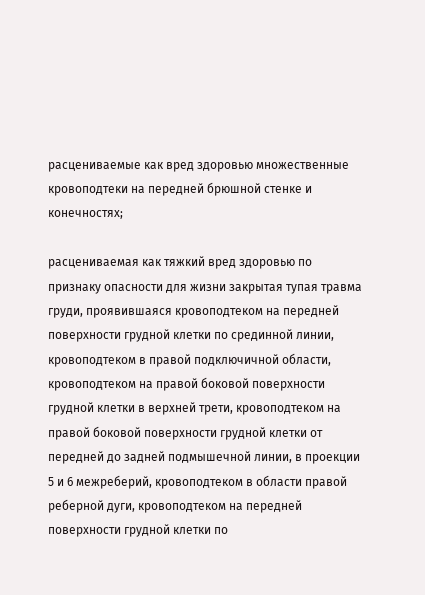расцениваемые как вред здоровью множественные кровоподтеки на передней брюшной стенке и конечностях;

расцениваемая как тяжкий вред здоровью по признаку опасности для жизни закрытая тупая травма груди, проявившаяся кровоподтеком на передней поверхности грудной клетки по срединной линии, кровоподтеком в правой подключичной области, кровоподтеком на правой боковой поверхности грудной клетки в верхней трети, кровоподтеком на правой боковой поверхности грудной клетки от передней до задней подмышечной линии, в проекции 5 и 6 межреберий, кровоподтеком в области правой реберной дуги, кровоподтеком на передней поверхности грудной клетки по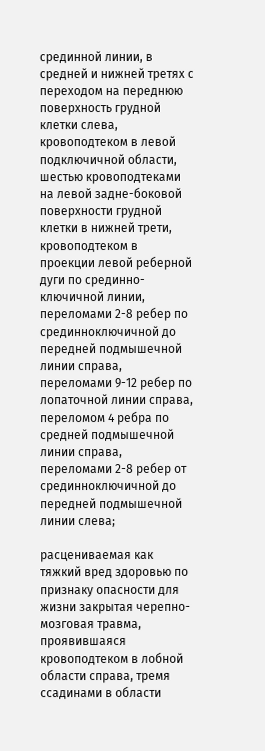срединной линии, в средней и нижней третях с переходом на переднюю поверхность грудной клетки слева, кровоподтеком в левой подключичной области, шестью кровоподтеками на левой задне-боковой поверхности грудной клетки в нижней трети, кровоподтеком в проекции левой реберной дуги по срединно-ключичной линии, переломами 2-8 ребер по срединноключичной до передней подмышечной линии справа, переломами 9-12 ребер по лопаточной линии справа, переломом 4 ребра по средней подмышечной линии справа, переломами 2-8 ребер от срединноключичной до передней подмышечной линии слева;

расцениваемая как тяжкий вред здоровью по признаку опасности для жизни закрытая черепно-мозговая травма, проявившаяся кровоподтеком в лобной области справа, тремя ссадинами в области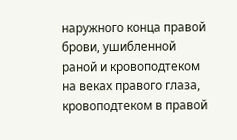наружного конца правой брови, ушибленной раной и кровоподтеком на веках правого глаза, кровоподтеком в правой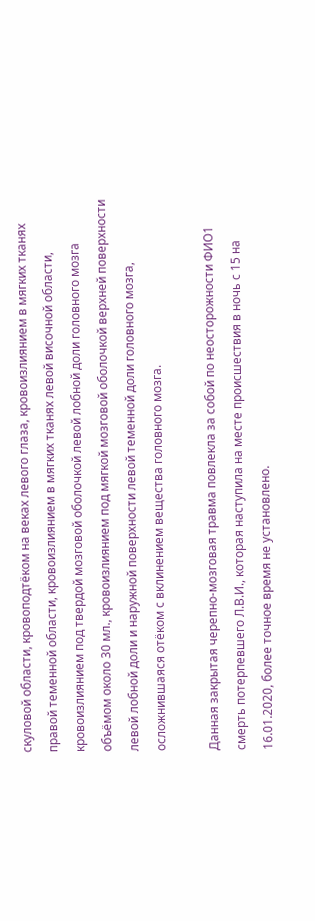скуловой области, кровоподтёком на веках левого глаза, кровоизлиянием в мягких тканях правой теменной области, кровоизлиянием в мягких тканях левой височной области, кровоизлиянием под твердой мозговой оболочкой левой лобной доли головного мозга объёмом около 30 мл., кровоизлиянием под мягкой мозговой оболочкой верхней поверхности левой лобной доли и наружной поверхности левой теменной доли головного мозга, осложнившаяся отёком с вклинением вещества головного мозга.

Данная закрытая черепно-мозговая травма повлекла за собой по неосторожности ФИО1 смерть потерпевшего Л.В.И., которая наступила на месте происшествия в ночь с 15 на 16.01.2020, более точное время не установлено.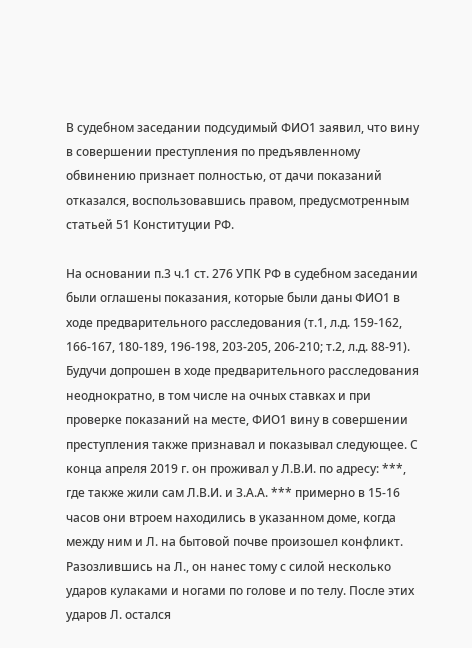В судебном заседании подсудимый ФИО1 заявил, что вину в совершении преступления по предъявленному обвинению признает полностью, от дачи показаний отказался, воспользовавшись правом, предусмотренным статьей 51 Конституции РФ.

На основании п.3 ч.1 ст. 276 УПК РФ в судебном заседании были оглашены показания, которые были даны ФИО1 в ходе предварительного расследования (т.1, л.д. 159-162, 166-167, 180-189, 196-198, 203-205, 206-210; т.2, л.д. 88-91). Будучи допрошен в ходе предварительного расследования неоднократно, в том числе на очных ставках и при проверке показаний на месте, ФИО1 вину в совершении преступления также признавал и показывал следующее. С конца апреля 2019 г. он проживал у Л.В.И. по адресу: ***, где также жили сам Л.В.И. и З.А.А. *** примерно в 15-16 часов они втроем находились в указанном доме, когда между ним и Л. на бытовой почве произошел конфликт. Разозлившись на Л., он нанес тому с силой несколько ударов кулаками и ногами по голове и по телу. После этих ударов Л. остался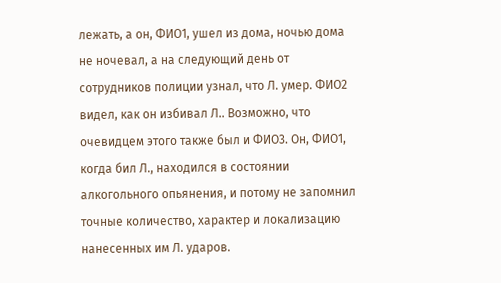лежать, а он, ФИО1, ушел из дома, ночью дома не ночевал, а на следующий день от сотрудников полиции узнал, что Л. умер. ФИО2 видел, как он избивал Л.. Возможно, что очевидцем этого также был и ФИО3. Он, ФИО1, когда бил Л., находился в состоянии алкогольного опьянения, и потому не запомнил точные количество, характер и локализацию нанесенных им Л. ударов.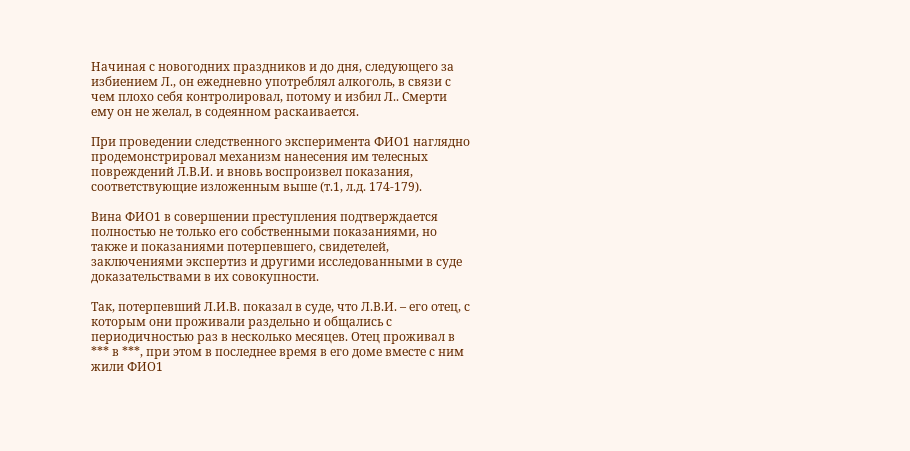Начиная с новогодних праздников и до дня, следующего за избиением Л., он ежедневно употреблял алкоголь, в связи с чем плохо себя контролировал, потому и избил Л.. Смерти ему он не желал, в содеянном раскаивается.

При проведении следственного эксперимента ФИО1 наглядно продемонстрировал механизм нанесения им телесных повреждений Л.В.И. и вновь воспроизвел показания, соответствующие изложенным выше (т.1, л.д. 174-179).

Вина ФИО1 в совершении преступления подтверждается полностью не только его собственными показаниями, но также и показаниями потерпевшего, свидетелей, заключениями экспертиз и другими исследованными в суде доказательствами в их совокупности.

Так, потерпевший Л.И.В. показал в суде, что Л.В.И. – его отец, с которым они проживали раздельно и общались с периодичностью раз в несколько месяцев. Отец проживал в *** в ***, при этом в последнее время в его доме вместе с ним жили ФИО1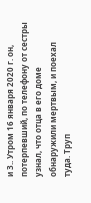и З.. Утром 16 января 2020 г. он, потерпевший, по телефону от сестры узнал, что отца в его доме обнаружили мертвым, и поехал туда. Труп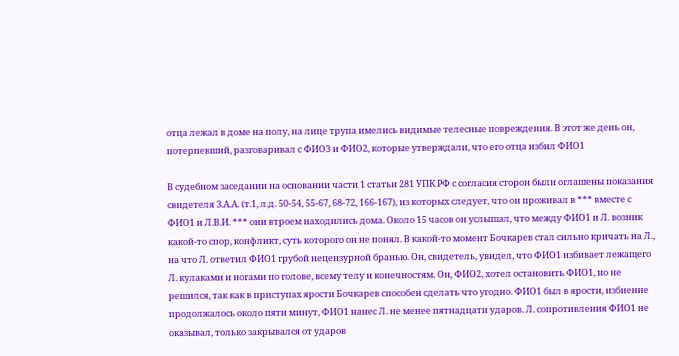отца лежал в доме на полу, на лице трупа имелись видимые телесные повреждения. В этот же день он, потерпевший, разговаривал с ФИО3 и ФИО2, которые утверждали, что его отца избил ФИО1

В судебном заседании на основании части 1 статьи 281 УПК РФ с согласия сторон были оглашены показания свидетеля З.А.А. (т.1, л.д. 50-54, 55-67, 68-72, 166-167), из которых следует, что он проживал в *** вместе с ФИО1 и Л.В.И. *** они втроем находились дома. Около 15 часов он услышал, что между ФИО1 и Л. возник какой-то спор, конфликт, суть которого он не понял. В какой-то момент Бочкарев стал сильно кричать на Л., на что Л. ответил ФИО1 грубой нецензурной бранью. Он, свидетель, увидел, что ФИО1 избивает лежащего Л. кулаками и ногами по голове, всему телу и конечностям. Он, ФИО2, хотел остановить ФИО1, но не решился, так как в приступах ярости Бочкарев способен сделать что угодно. ФИО1 был в ярости, избиение продолжалось около пяти минут, ФИО1 нанес Л. не менее пятнадцати ударов. Л. сопротивления ФИО1 не оказывал, только закрывался от ударов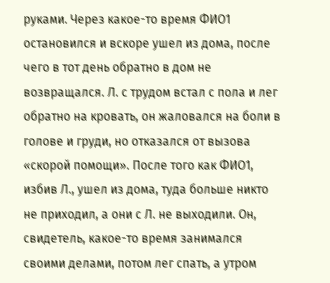руками. Через какое-то время ФИО1 остановился и вскоре ушел из дома, после чего в тот день обратно в дом не возвращался. Л. с трудом встал с пола и лег обратно на кровать, он жаловался на боли в голове и груди, но отказался от вызова «скорой помощи». После того как ФИО1, избив Л., ушел из дома, туда больше никто не приходил, а они с Л. не выходили. Он, свидетель, какое-то время занимался своими делами, потом лег спать, а утром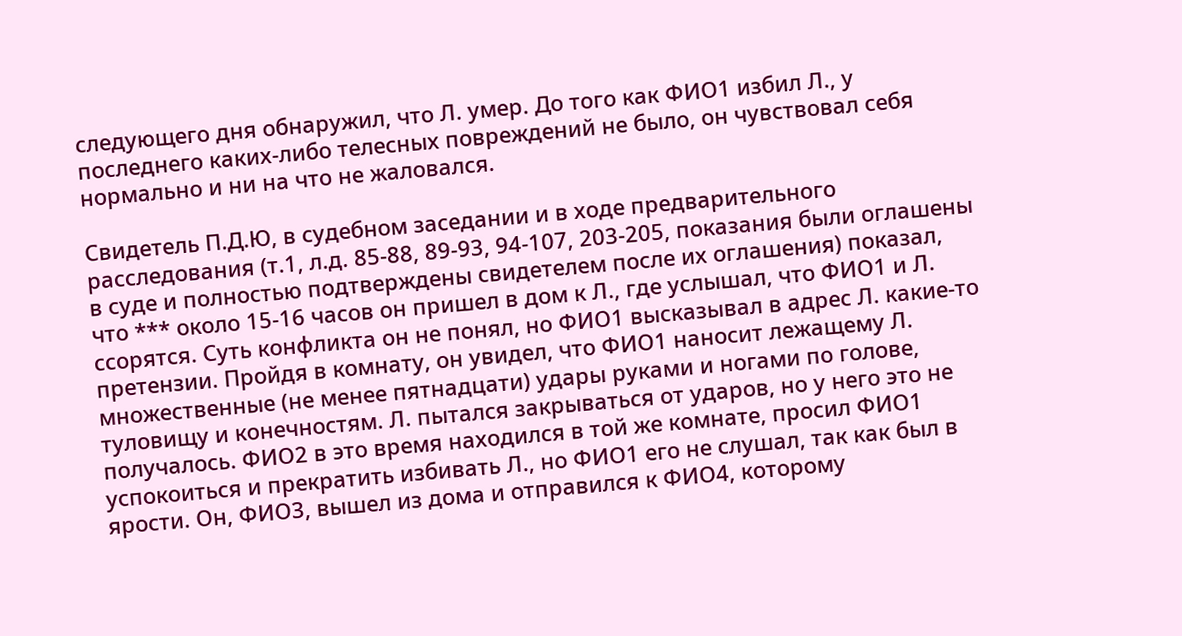следующего дня обнаружил, что Л. умер. До того как ФИО1 избил Л., у последнего каких-либо телесных повреждений не было, он чувствовал себя нормально и ни на что не жаловался.

Свидетель П.Д.Ю, в судебном заседании и в ходе предварительного расследования (т.1, л.д. 85-88, 89-93, 94-107, 203-205, показания были оглашены в суде и полностью подтверждены свидетелем после их оглашения) показал, что *** около 15-16 часов он пришел в дом к Л., где услышал, что ФИО1 и Л. ссорятся. Суть конфликта он не понял, но ФИО1 высказывал в адрес Л. какие-то претензии. Пройдя в комнату, он увидел, что ФИО1 наносит лежащему Л. множественные (не менее пятнадцати) удары руками и ногами по голове, туловищу и конечностям. Л. пытался закрываться от ударов, но у него это не получалось. ФИО2 в это время находился в той же комнате, просил ФИО1 успокоиться и прекратить избивать Л., но ФИО1 его не слушал, так как был в ярости. Он, ФИО3, вышел из дома и отправился к ФИО4, которому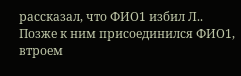рассказал, что ФИО1 избил Л.. Позже к ним присоединился ФИО1, втроем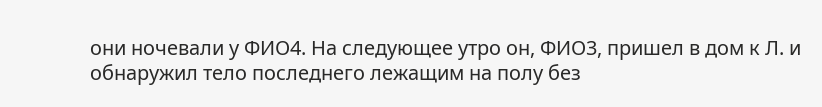они ночевали у ФИО4. На следующее утро он, ФИО3, пришел в дом к Л. и обнаружил тело последнего лежащим на полу без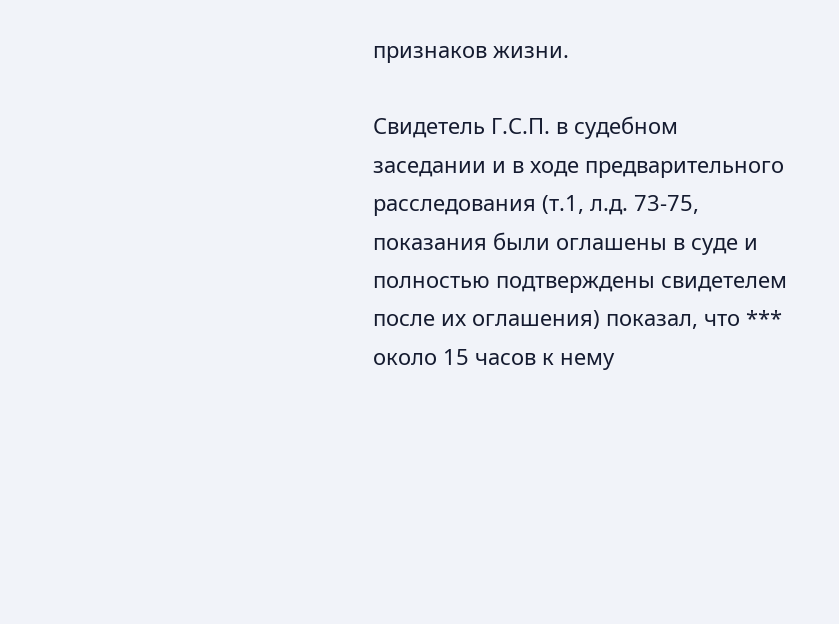признаков жизни.

Свидетель Г.С.П. в судебном заседании и в ходе предварительного расследования (т.1, л.д. 73-75, показания были оглашены в суде и полностью подтверждены свидетелем после их оглашения) показал, что *** около 15 часов к нему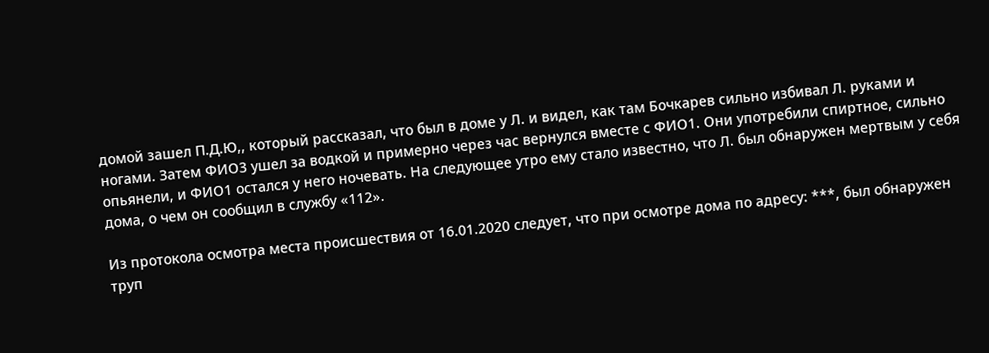домой зашел П.Д.Ю,, который рассказал, что был в доме у Л. и видел, как там Бочкарев сильно избивал Л. руками и ногами. Затем ФИО3 ушел за водкой и примерно через час вернулся вместе с ФИО1. Они употребили спиртное, сильно опьянели, и ФИО1 остался у него ночевать. На следующее утро ему стало известно, что Л. был обнаружен мертвым у себя дома, о чем он сообщил в службу «112».

Из протокола осмотра места происшествия от 16.01.2020 следует, что при осмотре дома по адресу: ***, был обнаружен труп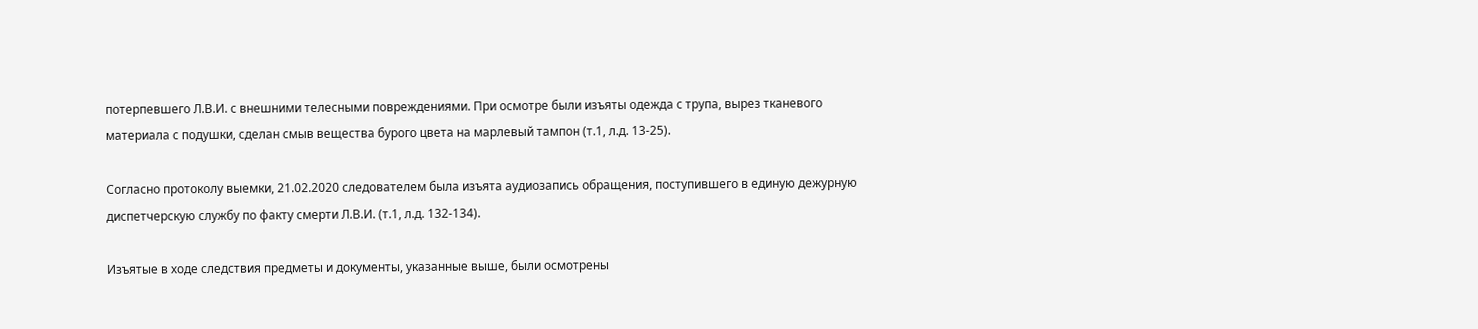потерпевшего Л.В.И. с внешними телесными повреждениями. При осмотре были изъяты одежда с трупа, вырез тканевого материала с подушки, сделан смыв вещества бурого цвета на марлевый тампон (т.1, л.д. 13-25).

Согласно протоколу выемки, 21.02.2020 следователем была изъята аудиозапись обращения, поступившего в единую дежурную диспетчерскую службу по факту смерти Л.В.И. (т.1, л.д. 132-134).

Изъятые в ходе следствия предметы и документы, указанные выше, были осмотрены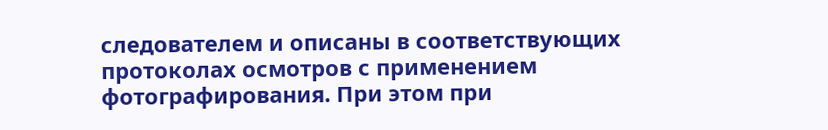следователем и описаны в соответствующих протоколах осмотров с применением фотографирования. При этом при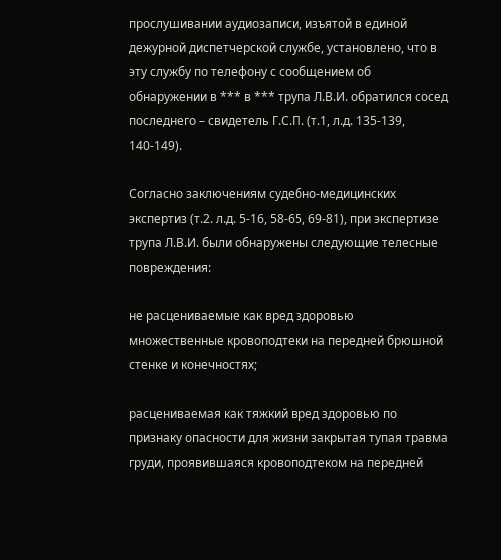прослушивании аудиозаписи, изъятой в единой дежурной диспетчерской службе, установлено, что в эту службу по телефону с сообщением об обнаружении в *** в *** трупа Л.В.И. обратился сосед последнего – свидетель Г.С.П. (т.1, л.д. 135-139, 140-149).

Согласно заключениям судебно-медицинских экспертиз (т.2. л.д. 5-16, 58-65, 69-81), при экспертизе трупа Л.В.И. были обнаружены следующие телесные повреждения:

не расцениваемые как вред здоровью множественные кровоподтеки на передней брюшной стенке и конечностях;

расцениваемая как тяжкий вред здоровью по признаку опасности для жизни закрытая тупая травма груди, проявившаяся кровоподтеком на передней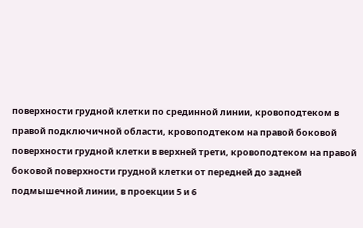поверхности грудной клетки по срединной линии, кровоподтеком в правой подключичной области, кровоподтеком на правой боковой поверхности грудной клетки в верхней трети, кровоподтеком на правой боковой поверхности грудной клетки от передней до задней подмышечной линии, в проекции 5 и 6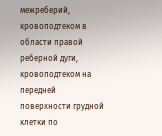межреберий, кровоподтеком в области правой реберной дуги, кровоподтеком на передней поверхности грудной клетки по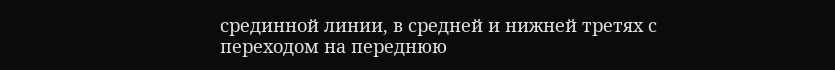срединной линии, в средней и нижней третях с переходом на переднюю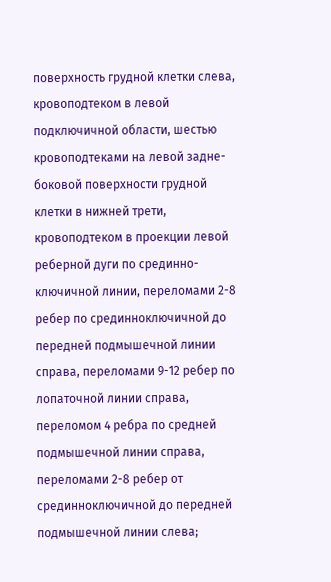поверхность грудной клетки слева, кровоподтеком в левой подключичной области, шестью кровоподтеками на левой задне-боковой поверхности грудной клетки в нижней трети, кровоподтеком в проекции левой реберной дуги по срединно-ключичной линии, переломами 2-8 ребер по срединноключичной до передней подмышечной линии справа, переломами 9-12 ребер по лопаточной линии справа, переломом 4 ребра по средней подмышечной линии справа, переломами 2-8 ребер от срединноключичной до передней подмышечной линии слева;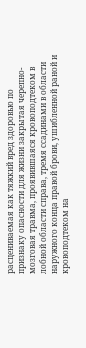расцениваемая как тяжкий вред здоровью по признаку опасности для жизни закрытая черепно-мозговая травма, проявившаяся кровоподтеком в лобной области справа, тремя ссадинами в области наружного конца правой брови, ушибленной раной и кровоподтеком на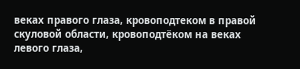веках правого глаза, кровоподтеком в правой скуловой области, кровоподтёком на веках левого глаза,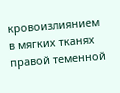кровоизлиянием в мягких тканях правой теменной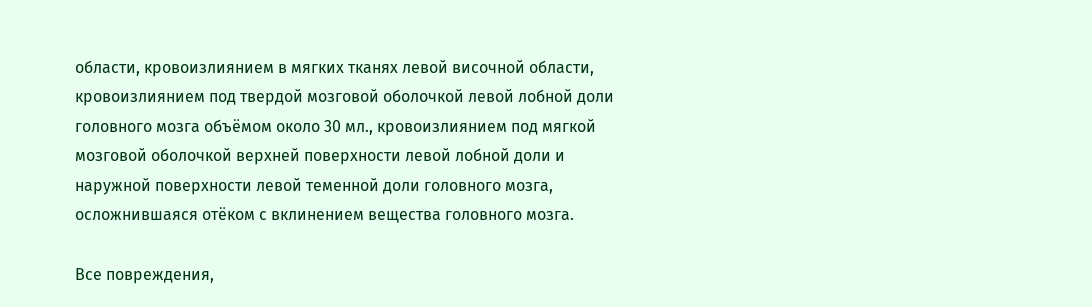области, кровоизлиянием в мягких тканях левой височной области, кровоизлиянием под твердой мозговой оболочкой левой лобной доли головного мозга объёмом около 30 мл., кровоизлиянием под мягкой мозговой оболочкой верхней поверхности левой лобной доли и наружной поверхности левой теменной доли головного мозга, осложнившаяся отёком с вклинением вещества головного мозга.

Все повреждения,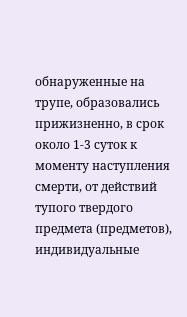обнаруженные на трупе, образовались прижизненно, в срок около 1-3 суток к моменту наступления смерти, от действий тупого твердого предмета (предметов), индивидуальные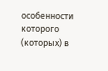особенности которого (которых) в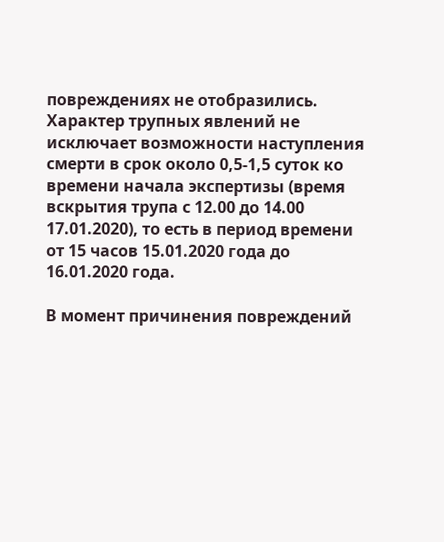повреждениях не отобразились. Характер трупных явлений не исключает возможности наступления смерти в срок около 0,5-1,5 суток ко времени начала экспертизы (время вскрытия трупа с 12.00 до 14.00 17.01.2020), то есть в период времени от 15 часов 15.01.2020 года до 16.01.2020 года.

В момент причинения повреждений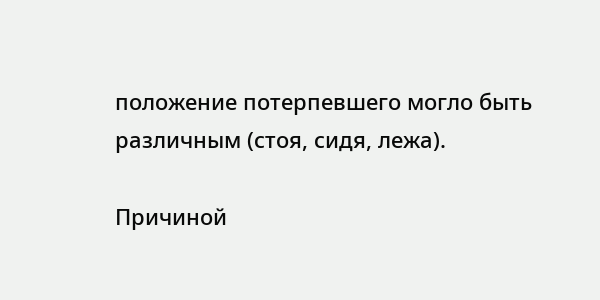положение потерпевшего могло быть различным (стоя, сидя, лежа).

Причиной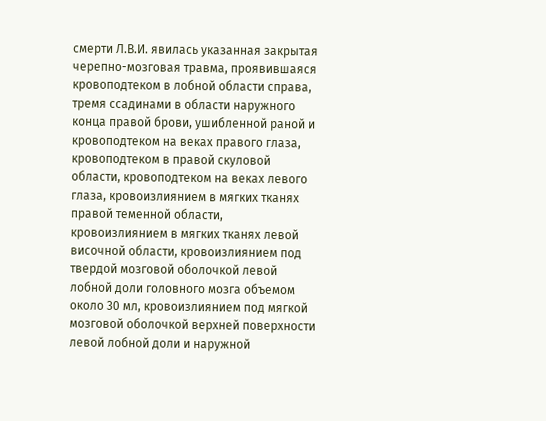смерти Л.В.И. явилась указанная закрытая черепно-мозговая травма, проявившаяся кровоподтеком в лобной области справа, тремя ссадинами в области наружного конца правой брови, ушибленной раной и кровоподтеком на веках правого глаза, кровоподтеком в правой скуловой области, кровоподтеком на веках левого глаза, кровоизлиянием в мягких тканях правой теменной области, кровоизлиянием в мягких тканях левой височной области, кровоизлиянием под твердой мозговой оболочкой левой лобной доли головного мозга объемом около 30 мл, кровоизлиянием под мягкой мозговой оболочкой верхней поверхности левой лобной доли и наружной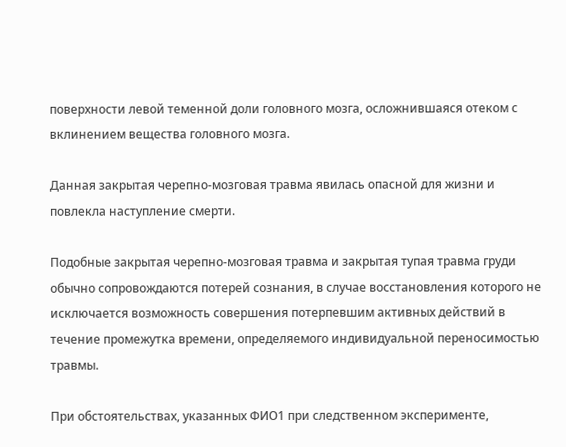поверхности левой теменной доли головного мозга, осложнившаяся отеком с вклинением вещества головного мозга.

Данная закрытая черепно-мозговая травма явилась опасной для жизни и повлекла наступление смерти.

Подобные закрытая черепно-мозговая травма и закрытая тупая травма груди обычно сопровождаются потерей сознания, в случае восстановления которого не исключается возможность совершения потерпевшим активных действий в течение промежутка времени, определяемого индивидуальной переносимостью травмы.

При обстоятельствах, указанных ФИО1 при следственном эксперименте,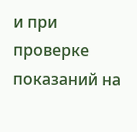и при проверке показаний на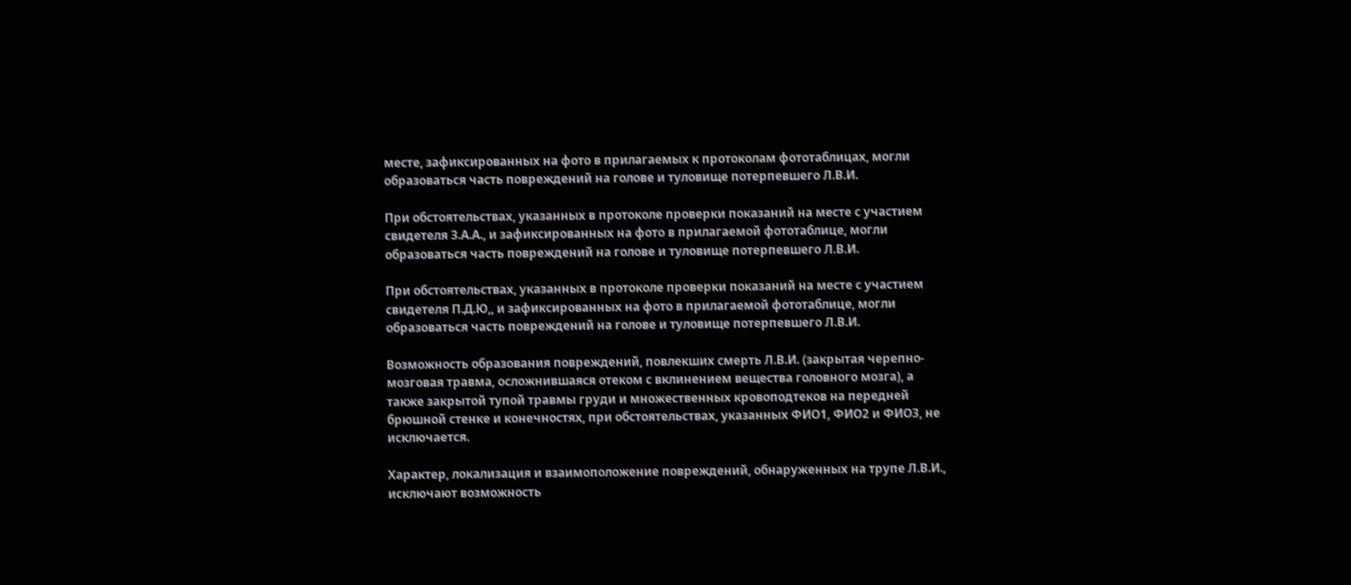месте, зафиксированных на фото в прилагаемых к протоколам фототаблицах, могли образоваться часть повреждений на голове и туловище потерпевшего Л.В.И.

При обстоятельствах, указанных в протоколе проверки показаний на месте с участием свидетеля З.А.А., и зафиксированных на фото в прилагаемой фототаблице, могли образоваться часть повреждений на голове и туловище потерпевшего Л.В.И.

При обстоятельствах, указанных в протоколе проверки показаний на месте с участием свидетеля П.Д.Ю,, и зафиксированных на фото в прилагаемой фототаблице, могли образоваться часть повреждений на голове и туловище потерпевшего Л.В.И.

Возможность образования повреждений, повлекших смерть Л.В.И. (закрытая черепно-мозговая травма, осложнившаяся отеком с вклинением вещества головного мозга), а также закрытой тупой травмы груди и множественных кровоподтеков на передней брюшной стенке и конечностях, при обстоятельствах, указанных ФИО1, ФИО2 и ФИО3, не исключается.

Характер, локализация и взаимоположение повреждений, обнаруженных на трупе Л.В.И., исключают возможность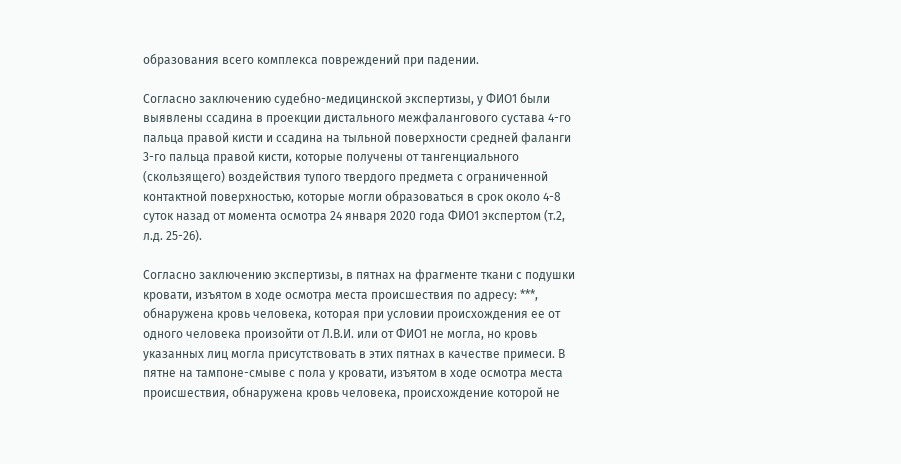образования всего комплекса повреждений при падении.

Согласно заключению судебно-медицинской экспертизы, у ФИО1 были выявлены ссадина в проекции дистального межфалангового сустава 4-го пальца правой кисти и ссадина на тыльной поверхности средней фаланги 3-го пальца правой кисти, которые получены от тангенциального (скользящего) воздействия тупого твердого предмета с ограниченной контактной поверхностью, которые могли образоваться в срок около 4-8 суток назад от момента осмотра 24 января 2020 года ФИО1 экспертом (т.2, л.д. 25-26).

Согласно заключению экспертизы, в пятнах на фрагменте ткани с подушки кровати, изъятом в ходе осмотра места происшествия по адресу: ***, обнаружена кровь человека, которая при условии происхождения ее от одного человека произойти от Л.В.И. или от ФИО1 не могла, но кровь указанных лиц могла присутствовать в этих пятнах в качестве примеси. В пятне на тампоне-смыве с пола у кровати, изъятом в ходе осмотра места происшествия, обнаружена кровь человека, происхождение которой не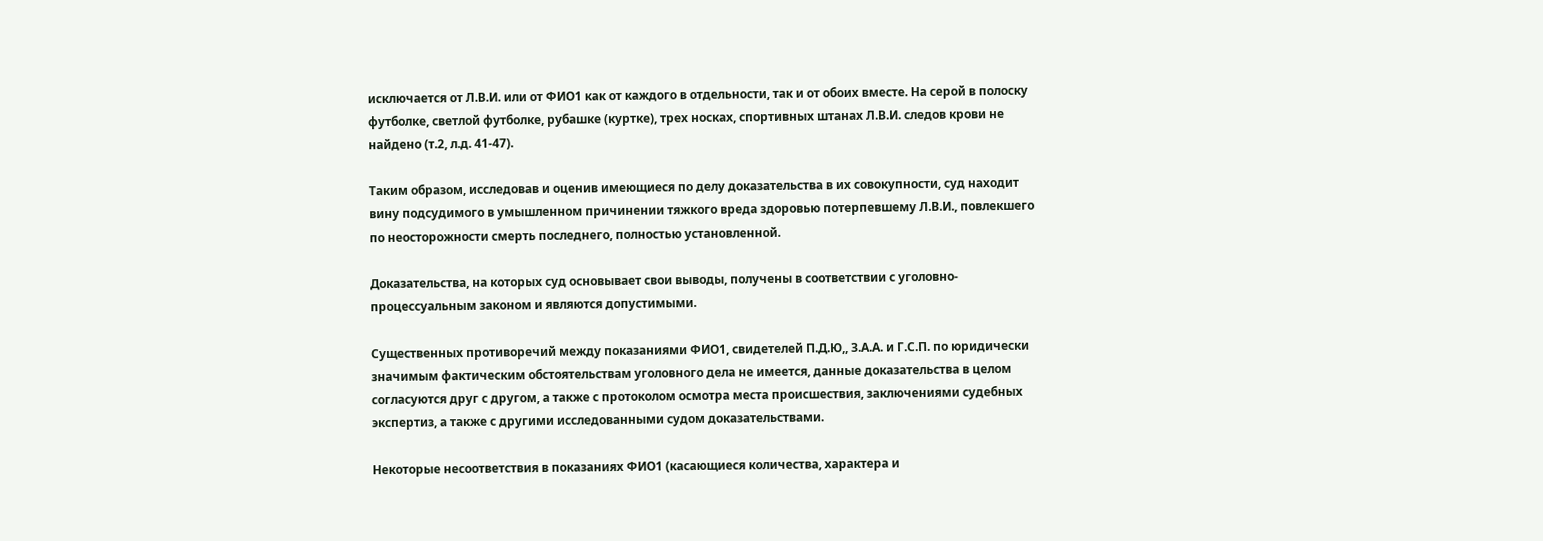исключается от Л.В.И. или от ФИО1 как от каждого в отдельности, так и от обоих вместе. На серой в полоску футболке, светлой футболке, рубашке (куртке), трех носках, спортивных штанах Л.В.И. следов крови не найдено (т.2, л.д. 41-47).

Таким образом, исследовав и оценив имеющиеся по делу доказательства в их совокупности, суд находит вину подсудимого в умышленном причинении тяжкого вреда здоровью потерпевшему Л.В.И., повлекшего по неосторожности смерть последнего, полностью установленной.

Доказательства, на которых суд основывает свои выводы, получены в соответствии с уголовно-процессуальным законом и являются допустимыми.

Существенных противоречий между показаниями ФИО1, свидетелей П.Д.Ю,, З.А.А. и Г.С.П. по юридически значимым фактическим обстоятельствам уголовного дела не имеется, данные доказательства в целом согласуются друг с другом, а также с протоколом осмотра места происшествия, заключениями судебных экспертиз, а также с другими исследованными судом доказательствами.

Некоторые несоответствия в показаниях ФИО1 (касающиеся количества, характера и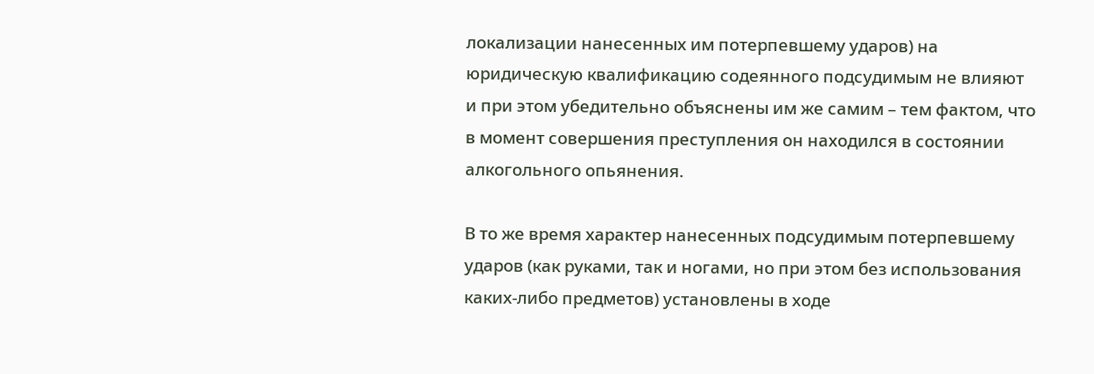локализации нанесенных им потерпевшему ударов) на юридическую квалификацию содеянного подсудимым не влияют и при этом убедительно объяснены им же самим – тем фактом, что в момент совершения преступления он находился в состоянии алкогольного опьянения.

В то же время характер нанесенных подсудимым потерпевшему ударов (как руками, так и ногами, но при этом без использования каких-либо предметов) установлены в ходе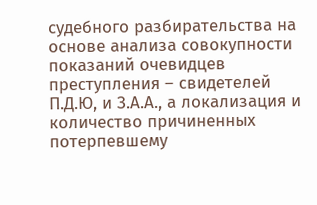судебного разбирательства на основе анализа совокупности показаний очевидцев преступления – свидетелей П.Д.Ю, и З.А.А., а локализация и количество причиненных потерпевшему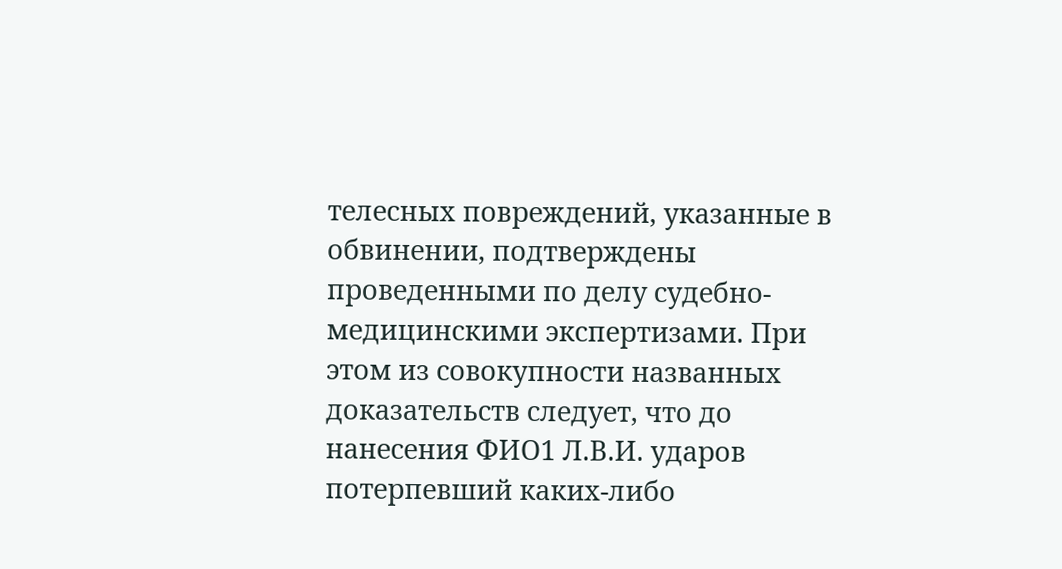телесных повреждений, указанные в обвинении, подтверждены проведенными по делу судебно-медицинскими экспертизами. При этом из совокупности названных доказательств следует, что до нанесения ФИО1 Л.В.И. ударов потерпевший каких-либо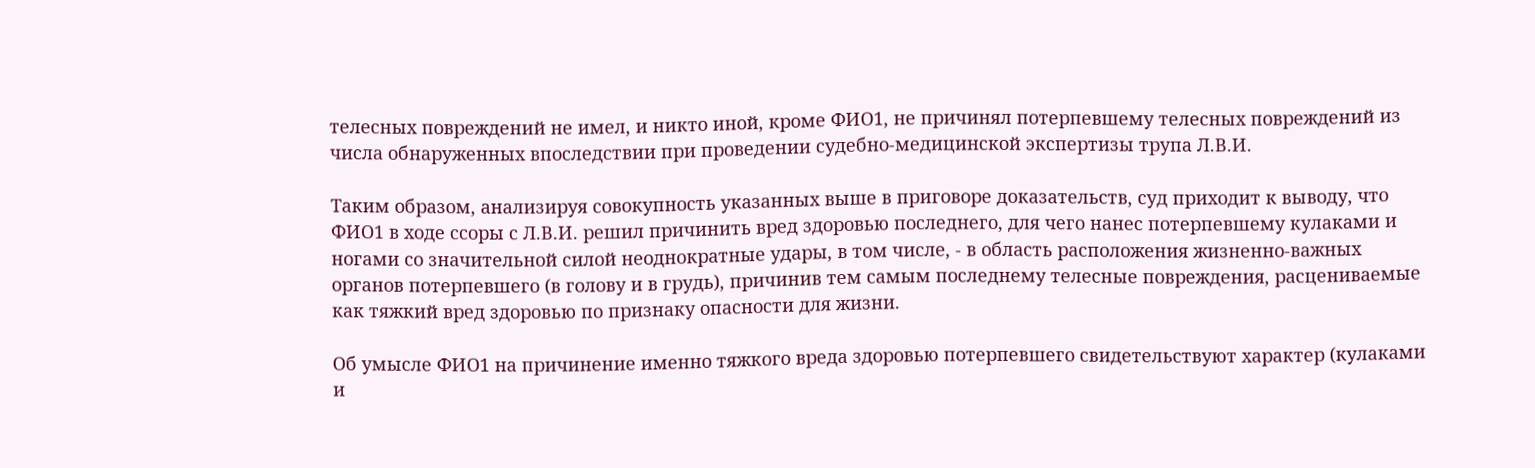телесных повреждений не имел, и никто иной, кроме ФИО1, не причинял потерпевшему телесных повреждений из числа обнаруженных впоследствии при проведении судебно-медицинской экспертизы трупа Л.В.И.

Таким образом, анализируя совокупность указанных выше в приговоре доказательств, суд приходит к выводу, что ФИО1 в ходе ссоры с Л.В.И. решил причинить вред здоровью последнего, для чего нанес потерпевшему кулаками и ногами со значительной силой неоднократные удары, в том числе, - в область расположения жизненно-важных органов потерпевшего (в голову и в грудь), причинив тем самым последнему телесные повреждения, расцениваемые как тяжкий вред здоровью по признаку опасности для жизни.

Об умысле ФИО1 на причинение именно тяжкого вреда здоровью потерпевшего свидетельствуют характер (кулаками и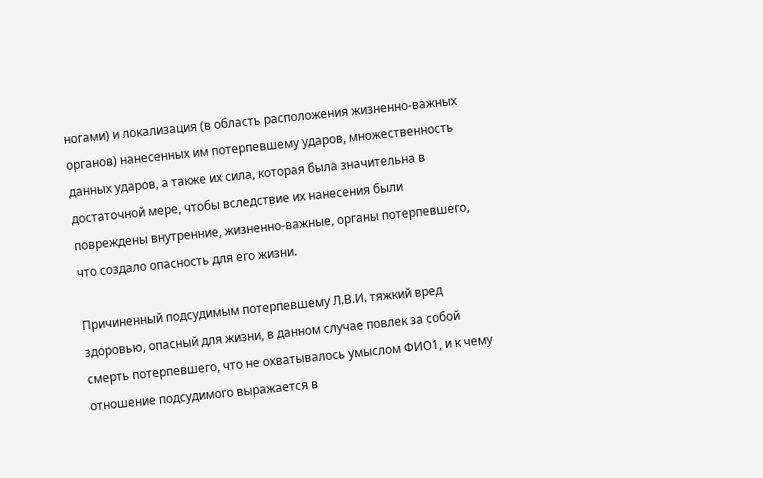ногами) и локализация (в область расположения жизненно-важных органов) нанесенных им потерпевшему ударов, множественность данных ударов, а также их сила, которая была значительна в достаточной мере, чтобы вследствие их нанесения были повреждены внутренние, жизненно-важные, органы потерпевшего, что создало опасность для его жизни.

Причиненный подсудимым потерпевшему Л.В.И. тяжкий вред здоровью, опасный для жизни, в данном случае повлек за собой смерть потерпевшего, что не охватывалось умыслом ФИО1, и к чему отношение подсудимого выражается в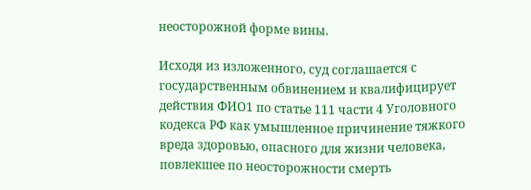неосторожной форме вины.

Исходя из изложенного, суд соглашается с государственным обвинением и квалифицирует действия ФИО1 по статье 111 части 4 Уголовного кодекса РФ как умышленное причинение тяжкого вреда здоровью, опасного для жизни человека, повлекшее по неосторожности смерть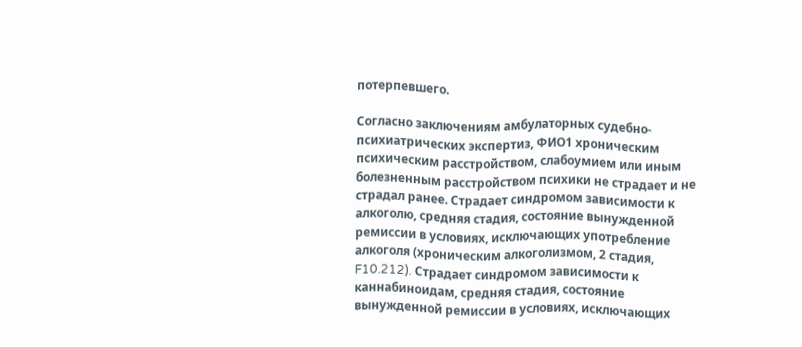потерпевшего.

Согласно заключениям амбулаторных судебно-психиатрических экспертиз, ФИО1 хроническим психическим расстройством, слабоумием или иным болезненным расстройством психики не страдает и не страдал ранее. Страдает синдромом зависимости к алкоголю, средняя стадия, состояние вынужденной ремиссии в условиях, исключающих употребление алкоголя (хроническим алкоголизмом, 2 стадия, F10.212). Страдает синдромом зависимости к каннабиноидам, средняя стадия, состояние вынужденной ремиссии в условиях, исключающих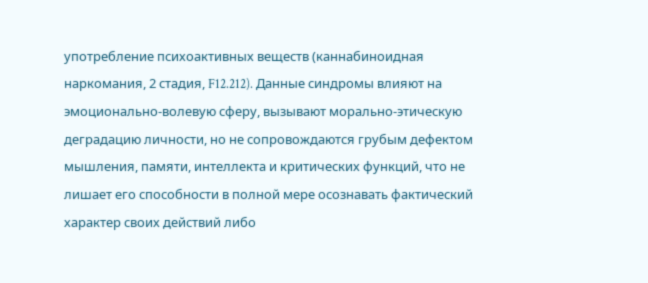употребление психоактивных веществ (каннабиноидная наркомания, 2 стадия, F12.212). Данные синдромы влияют на эмоционально-волевую сферу, вызывают морально-этическую деградацию личности, но не сопровождаются грубым дефектом мышления, памяти, интеллекта и критических функций, что не лишает его способности в полной мере осознавать фактический характер своих действий либо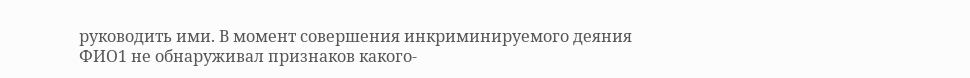руководить ими. В момент совершения инкриминируемого деяния ФИО1 не обнаруживал признаков какого-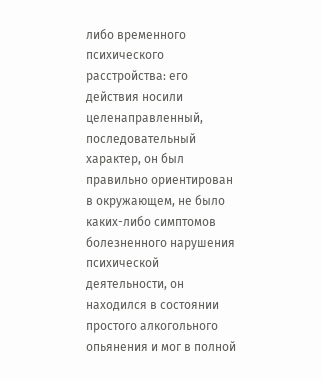либо временного психического расстройства: его действия носили целенаправленный, последовательный характер, он был правильно ориентирован в окружающем, не было каких-либо симптомов болезненного нарушения психической деятельности, он находился в состоянии простого алкогольного опьянения и мог в полной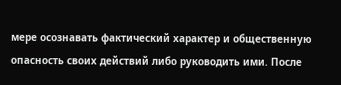мере осознавать фактический характер и общественную опасность своих действий либо руководить ими. После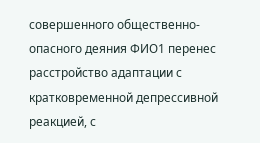совершенного общественно-опасного деяния ФИО1 перенес расстройство адаптации с кратковременной депрессивной реакцией, с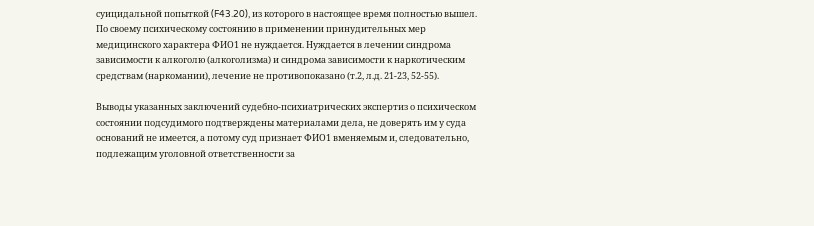суицидальной попыткой (F43.20), из которого в настоящее время полностью вышел. По своему психическому состоянию в применении принудительных мер медицинского характера ФИО1 не нуждается. Нуждается в лечении синдрома зависимости к алкоголю (алкоголизма) и синдрома зависимости к наркотическим средствам (наркомании), лечение не противопоказано (т.2, л.д. 21-23, 52-55).

Выводы указанных заключений судебно-психиатрических экспертиз о психическом состоянии подсудимого подтверждены материалами дела, не доверять им у суда оснований не имеется, а потому суд признает ФИО1 вменяемым и, следовательно, подлежащим уголовной ответственности за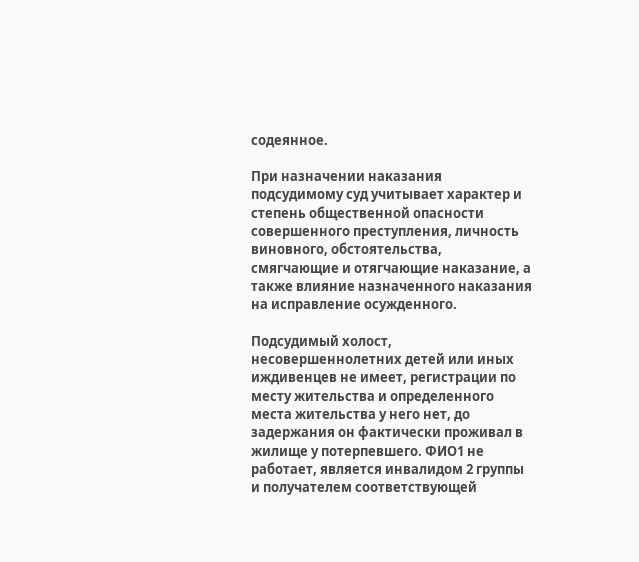содеянное.

При назначении наказания подсудимому суд учитывает характер и степень общественной опасности совершенного преступления, личность виновного, обстоятельства, смягчающие и отягчающие наказание, а также влияние назначенного наказания на исправление осужденного.

Подсудимый холост, несовершеннолетних детей или иных иждивенцев не имеет, регистрации по месту жительства и определенного места жительства у него нет, до задержания он фактически проживал в жилище у потерпевшего. ФИО1 не работает, является инвалидом 2 группы и получателем соответствующей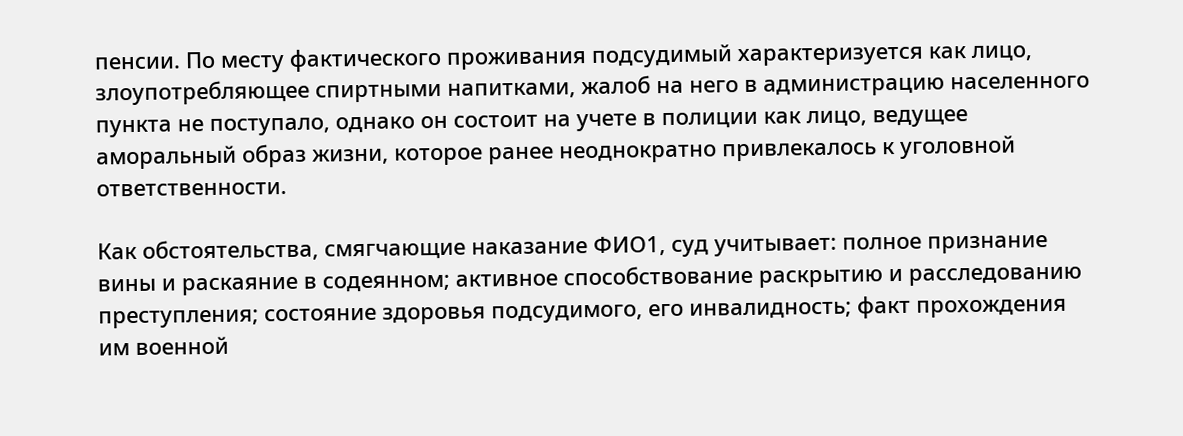пенсии. По месту фактического проживания подсудимый характеризуется как лицо, злоупотребляющее спиртными напитками, жалоб на него в администрацию населенного пункта не поступало, однако он состоит на учете в полиции как лицо, ведущее аморальный образ жизни, которое ранее неоднократно привлекалось к уголовной ответственности.

Как обстоятельства, смягчающие наказание ФИО1, суд учитывает: полное признание вины и раскаяние в содеянном; активное способствование раскрытию и расследованию преступления; состояние здоровья подсудимого, его инвалидность; факт прохождения им военной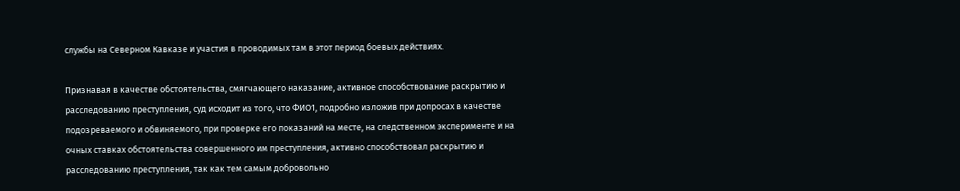службы на Северном Кавказе и участия в проводимых там в этот период боевых действиях.

Признавая в качестве обстоятельства, смягчающего наказание, активное способствование раскрытию и расследованию преступления, суд исходит из того, что ФИО1, подробно изложив при допросах в качестве подозреваемого и обвиняемого, при проверке его показаний на месте, на следственном эксперименте и на очных ставках обстоятельства совершенного им преступления, активно способствовал раскрытию и расследованию преступления, так как тем самым добровольно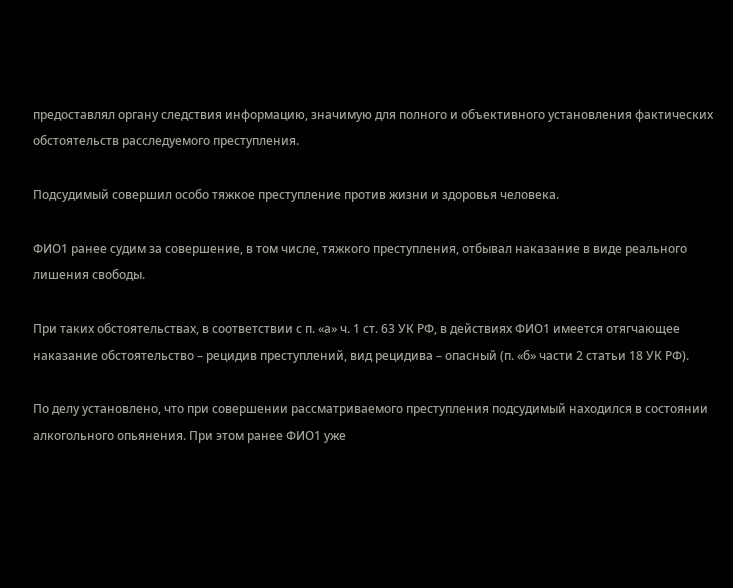предоставлял органу следствия информацию, значимую для полного и объективного установления фактических обстоятельств расследуемого преступления.

Подсудимый совершил особо тяжкое преступление против жизни и здоровья человека.

ФИО1 ранее судим за совершение, в том числе, тяжкого преступления, отбывал наказание в виде реального лишения свободы.

При таких обстоятельствах, в соответствии с п. «а» ч. 1 ст. 63 УК РФ, в действиях ФИО1 имеется отягчающее наказание обстоятельство – рецидив преступлений, вид рецидива – опасный (п. «б» части 2 статьи 18 УК РФ).

По делу установлено, что при совершении рассматриваемого преступления подсудимый находился в состоянии алкогольного опьянения. При этом ранее ФИО1 уже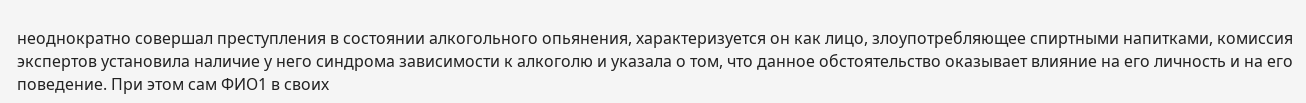неоднократно совершал преступления в состоянии алкогольного опьянения, характеризуется он как лицо, злоупотребляющее спиртными напитками, комиссия экспертов установила наличие у него синдрома зависимости к алкоголю и указала о том, что данное обстоятельство оказывает влияние на его личность и на его поведение. При этом сам ФИО1 в своих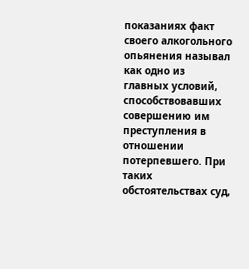показаниях факт своего алкогольного опьянения называл как одно из главных условий, способствовавших совершению им преступления в отношении потерпевшего. При таких обстоятельствах суд,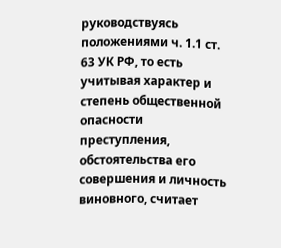руководствуясь положениями ч. 1.1 ст. 63 УК РФ, то есть учитывая характер и степень общественной опасности преступления, обстоятельства его совершения и личность виновного, считает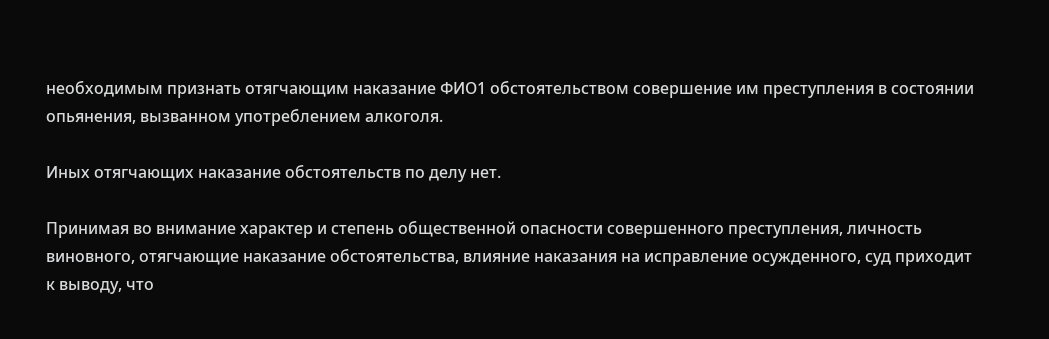необходимым признать отягчающим наказание ФИО1 обстоятельством совершение им преступления в состоянии опьянения, вызванном употреблением алкоголя.

Иных отягчающих наказание обстоятельств по делу нет.

Принимая во внимание характер и степень общественной опасности совершенного преступления, личность виновного, отягчающие наказание обстоятельства, влияние наказания на исправление осужденного, суд приходит к выводу, что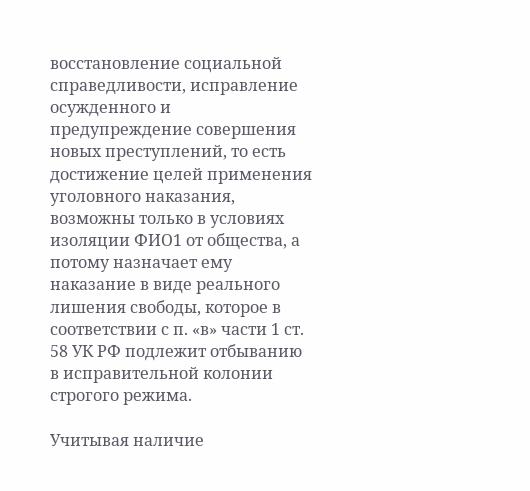восстановление социальной справедливости, исправление осужденного и предупреждение совершения новых преступлений, то есть достижение целей применения уголовного наказания, возможны только в условиях изоляции ФИО1 от общества, а потому назначает ему наказание в виде реального лишения свободы, которое в соответствии с п. «в» части 1 ст. 58 УК РФ подлежит отбыванию в исправительной колонии строгого режима.

Учитывая наличие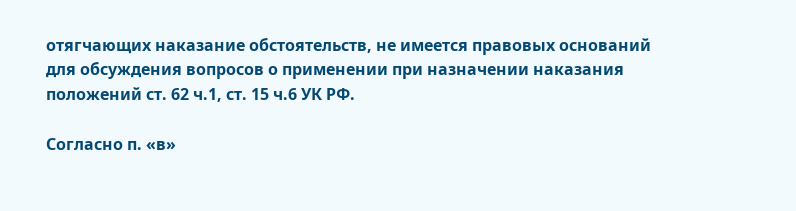отягчающих наказание обстоятельств, не имеется правовых оснований для обсуждения вопросов о применении при назначении наказания положений ст. 62 ч.1, ст. 15 ч.6 УК РФ.

Согласно п. «в»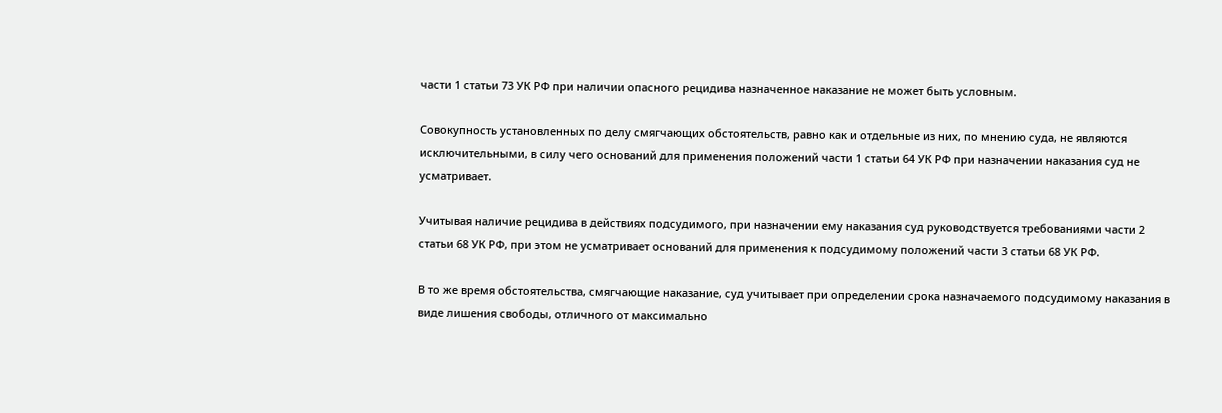части 1 статьи 73 УК РФ при наличии опасного рецидива назначенное наказание не может быть условным.

Совокупность установленных по делу смягчающих обстоятельств, равно как и отдельные из них, по мнению суда, не являются исключительными, в силу чего оснований для применения положений части 1 статьи 64 УК РФ при назначении наказания суд не усматривает.

Учитывая наличие рецидива в действиях подсудимого, при назначении ему наказания суд руководствуется требованиями части 2 статьи 68 УК РФ, при этом не усматривает оснований для применения к подсудимому положений части 3 статьи 68 УК РФ.

В то же время обстоятельства, смягчающие наказание, суд учитывает при определении срока назначаемого подсудимому наказания в виде лишения свободы, отличного от максимально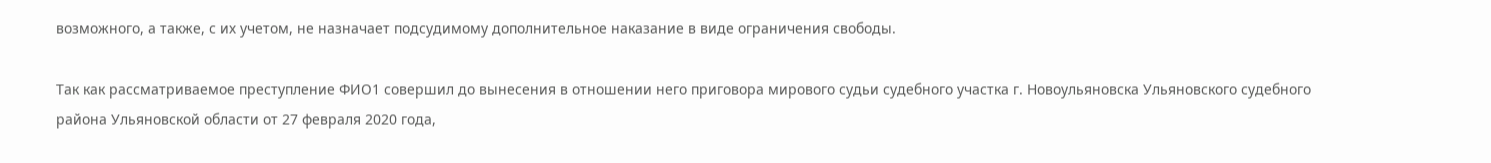возможного, а также, с их учетом, не назначает подсудимому дополнительное наказание в виде ограничения свободы.

Так как рассматриваемое преступление ФИО1 совершил до вынесения в отношении него приговора мирового судьи судебного участка г. Новоульяновска Ульяновского судебного района Ульяновской области от 27 февраля 2020 года,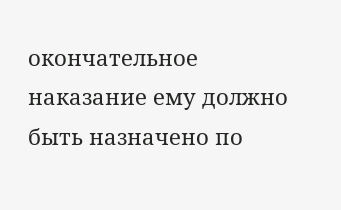окончательное наказание ему должно быть назначено по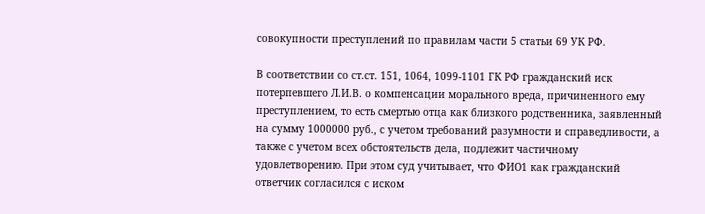совокупности преступлений по правилам части 5 статьи 69 УК РФ.

В соответствии со ст.ст. 151, 1064, 1099-1101 ГК РФ гражданский иск потерпевшего Л.И.В. о компенсации морального вреда, причиненного ему преступлением, то есть смертью отца как близкого родственника, заявленный на сумму 1000000 руб., с учетом требований разумности и справедливости, а также с учетом всех обстоятельств дела, подлежит частичному удовлетворению. При этом суд учитывает, что ФИО1 как гражданский ответчик согласился с иском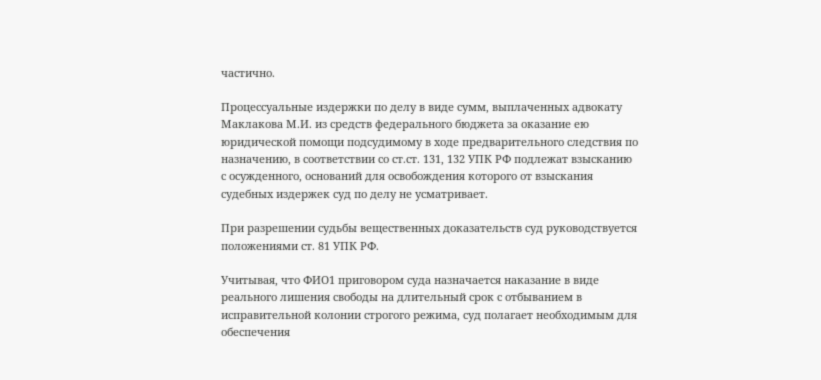частично.

Процессуальные издержки по делу в виде сумм, выплаченных адвокату Маклакова М.И. из средств федерального бюджета за оказание ею юридической помощи подсудимому в ходе предварительного следствия по назначению, в соответствии со ст.ст. 131, 132 УПК РФ подлежат взысканию с осужденного, оснований для освобождения которого от взыскания судебных издержек суд по делу не усматривает.

При разрешении судьбы вещественных доказательств суд руководствуется положениями ст. 81 УПК РФ.

Учитывая, что ФИО1 приговором суда назначается наказание в виде реального лишения свободы на длительный срок с отбыванием в исправительной колонии строгого режима, суд полагает необходимым для обеспечения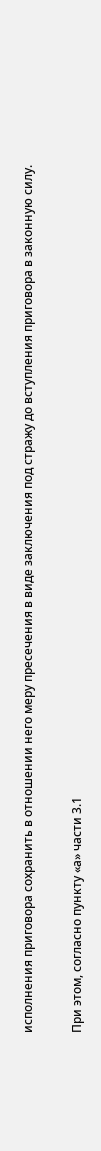исполнения приговора сохранить в отношении него меру пресечения в виде заключения под стражу до вступления приговора в законную силу.

При этом, согласно пункту «а» части 3.1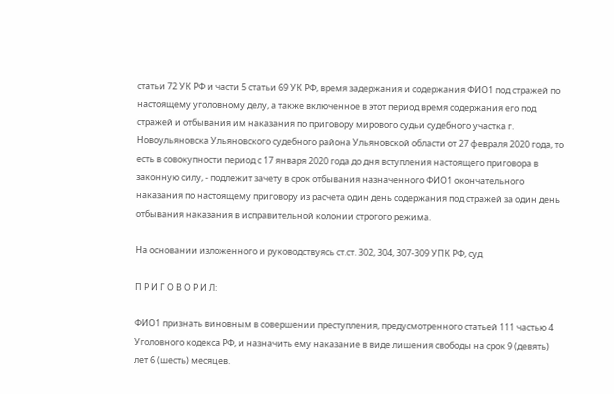статьи 72 УК РФ и части 5 статьи 69 УК РФ, время задержания и содержания ФИО1 под стражей по настоящему уголовному делу, а также включенное в этот период время содержания его под стражей и отбывания им наказания по приговору мирового судьи судебного участка г. Новоульяновска Ульяновского судебного района Ульяновской области от 27 февраля 2020 года, то есть в совокупности период с 17 января 2020 года до дня вступления настоящего приговора в законную силу, - подлежит зачету в срок отбывания назначенного ФИО1 окончательного наказания по настоящему приговору из расчета один день содержания под стражей за один день отбывания наказания в исправительной колонии строгого режима.

На основании изложенного и руководствуясь ст.ст. 302, 304, 307-309 УПК РФ, суд

П Р И Г О В О Р И Л:

ФИО1 признать виновным в совершении преступления, предусмотренного статьей 111 частью 4 Уголовного кодекса РФ, и назначить ему наказание в виде лишения свободы на срок 9 (девять) лет 6 (шесть) месяцев.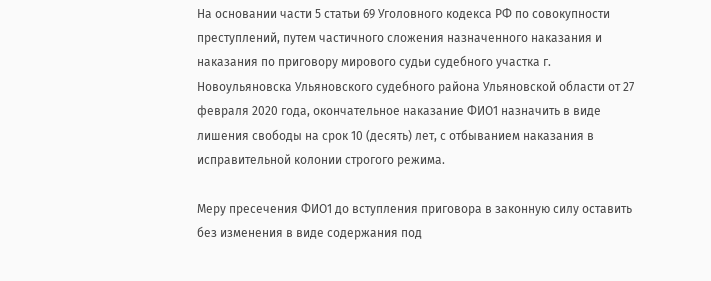На основании части 5 статьи 69 Уголовного кодекса РФ по совокупности преступлений, путем частичного сложения назначенного наказания и наказания по приговору мирового судьи судебного участка г. Новоульяновска Ульяновского судебного района Ульяновской области от 27 февраля 2020 года, окончательное наказание ФИО1 назначить в виде лишения свободы на срок 10 (десять) лет, с отбыванием наказания в исправительной колонии строгого режима.

Меру пресечения ФИО1 до вступления приговора в законную силу оставить без изменения в виде содержания под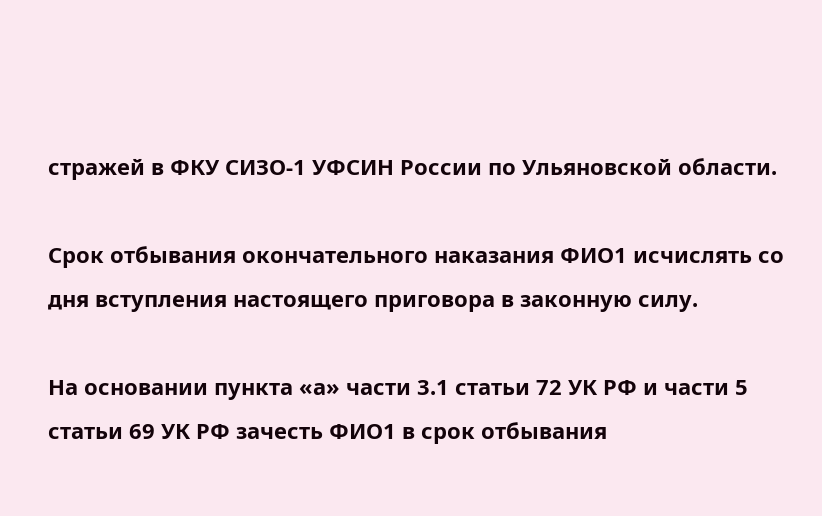стражей в ФКУ СИЗО-1 УФСИН России по Ульяновской области.

Срок отбывания окончательного наказания ФИО1 исчислять со дня вступления настоящего приговора в законную силу.

На основании пункта «а» части 3.1 статьи 72 УК РФ и части 5 статьи 69 УК РФ зачесть ФИО1 в срок отбывания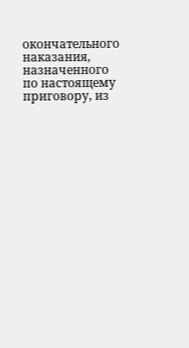окончательного наказания, назначенного по настоящему приговору, из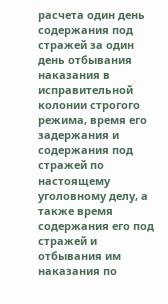расчета один день содержания под стражей за один день отбывания наказания в исправительной колонии строгого режима, время его задержания и содержания под стражей по настоящему уголовному делу, а также время содержания его под стражей и отбывания им наказания по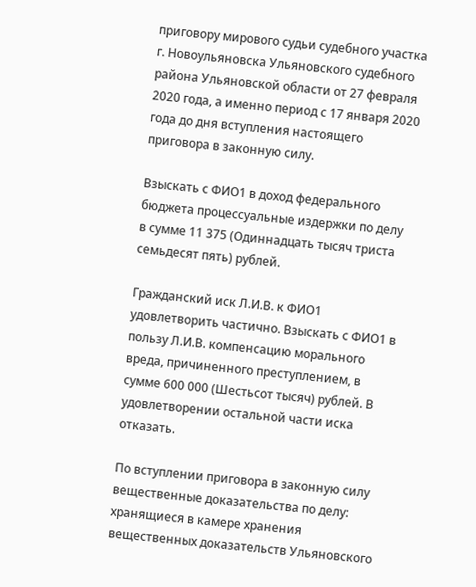приговору мирового судьи судебного участка г. Новоульяновска Ульяновского судебного района Ульяновской области от 27 февраля 2020 года, а именно период с 17 января 2020 года до дня вступления настоящего приговора в законную силу.

Взыскать с ФИО1 в доход федерального бюджета процессуальные издержки по делу в сумме 11 375 (Одиннадцать тысяч триста семьдесят пять) рублей.

Гражданский иск Л.И.В. к ФИО1 удовлетворить частично. Взыскать с ФИО1 в пользу Л.И.В. компенсацию морального вреда, причиненного преступлением, в сумме 600 000 (Шестьсот тысяч) рублей. В удовлетворении остальной части иска отказать.

По вступлении приговора в законную силу вещественные доказательства по делу: хранящиеся в камере хранения вещественных доказательств Ульяновского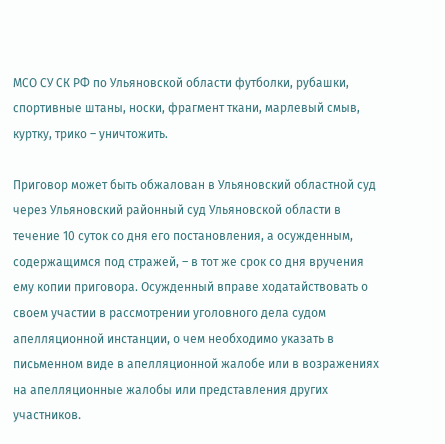МСО СУ СК РФ по Ульяновской области футболки, рубашки, спортивные штаны, носки, фрагмент ткани, марлевый смыв, куртку, трико – уничтожить.

Приговор может быть обжалован в Ульяновский областной суд через Ульяновский районный суд Ульяновской области в течение 10 суток со дня его постановления, а осужденным, содержащимся под стражей, – в тот же срок со дня вручения ему копии приговора. Осужденный вправе ходатайствовать о своем участии в рассмотрении уголовного дела судом апелляционной инстанции, о чем необходимо указать в письменном виде в апелляционной жалобе или в возражениях на апелляционные жалобы или представления других участников.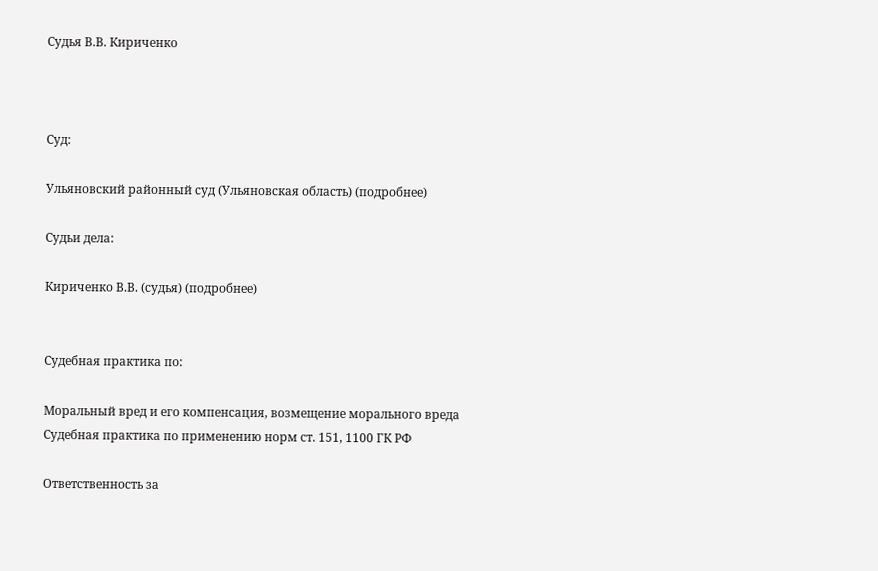Судья В.В. Кириченко



Суд:

Ульяновский районный суд (Ульяновская область) (подробнее)

Судьи дела:

Кириченко В.В. (судья) (подробнее)


Судебная практика по:

Моральный вред и его компенсация, возмещение морального вреда
Судебная практика по применению норм ст. 151, 1100 ГК РФ

Ответственность за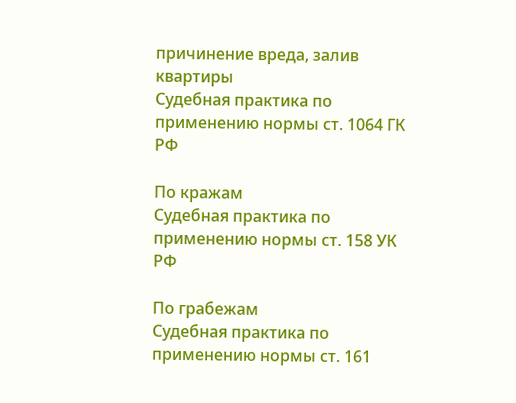причинение вреда, залив квартиры
Судебная практика по применению нормы ст. 1064 ГК РФ

По кражам
Судебная практика по применению нормы ст. 158 УК РФ

По грабежам
Судебная практика по применению нормы ст. 161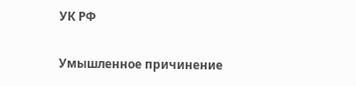УК РФ

Умышленное причинение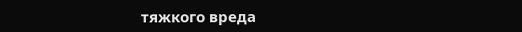тяжкого вреда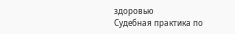здоровью
Судебная практика по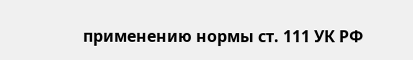применению нормы ст. 111 УК РФ